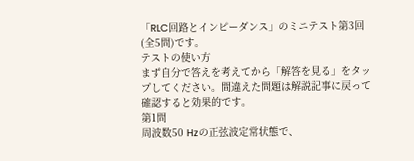「RLC回路とインピーダンス」のミニテスト第3回(全5問)です。
テストの使い方
まず自分で答えを考えてから「解答を見る」をタップしてください。間違えた問題は解説記事に戻って確認すると効果的です。
第1問
周波数50 Hzの正弦波定常状態で、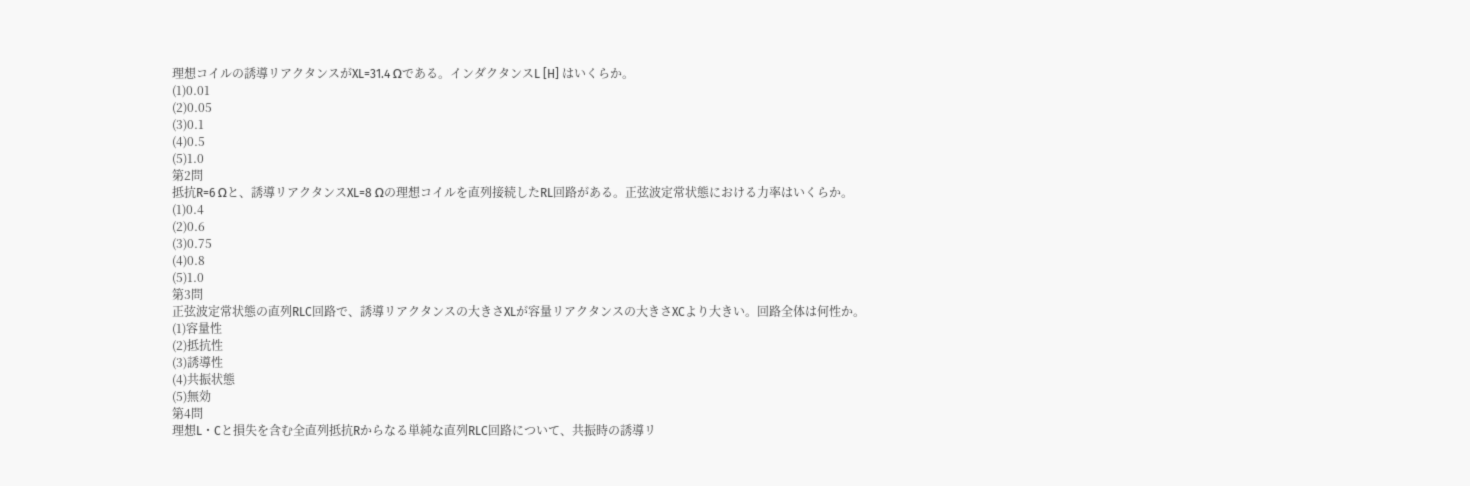理想コイルの誘導リアクタンスがXL=31.4 Ωである。インダクタンスL [H] はいくらか。
(1)0.01
(2)0.05
(3)0.1
(4)0.5
(5)1.0
第2問
抵抗R=6 Ωと、誘導リアクタンスXL=8 Ωの理想コイルを直列接続したRL回路がある。正弦波定常状態における力率はいくらか。
(1)0.4
(2)0.6
(3)0.75
(4)0.8
(5)1.0
第3問
正弦波定常状態の直列RLC回路で、誘導リアクタンスの大きさXLが容量リアクタンスの大きさXCより大きい。回路全体は何性か。
(1)容量性
(2)抵抗性
(3)誘導性
(4)共振状態
(5)無効
第4問
理想L・Cと損失を含む全直列抵抗Rからなる単純な直列RLC回路について、共振時の誘導リ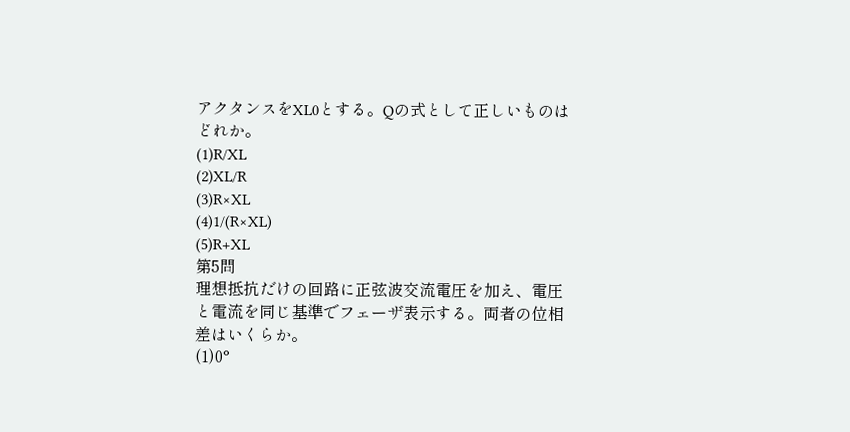アクタンスをXL0とする。Qの式として正しいものはどれか。
(1)R/XL
(2)XL/R
(3)R×XL
(4)1/(R×XL)
(5)R+XL
第5問
理想抵抗だけの回路に正弦波交流電圧を加え、電圧と電流を同じ基準でフェーザ表示する。両者の位相差はいくらか。
(1)0°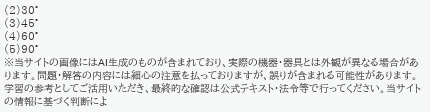(2)30°
(3)45°
(4)60°
(5)90°
※当サイトの画像にはAI生成のものが含まれており、実際の機器・器具とは外観が異なる場合があります。問題・解答の内容には細心の注意を払っておりますが、誤りが含まれる可能性があります。学習の参考としてご活用いただき、最終的な確認は公式テキスト・法令等で行ってください。当サイトの情報に基づく判断によ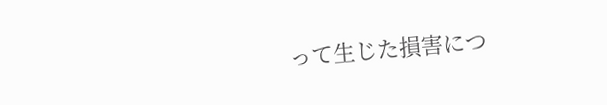って生じた損害につ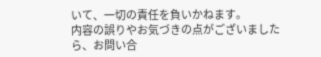いて、一切の責任を負いかねます。
内容の誤りやお気づきの点がございましたら、お問い合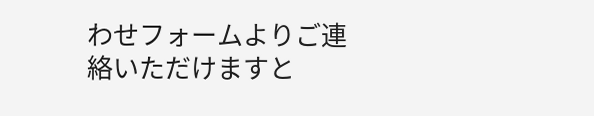わせフォームよりご連絡いただけますと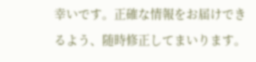幸いです。正確な情報をお届けできるよう、随時修正してまいります。